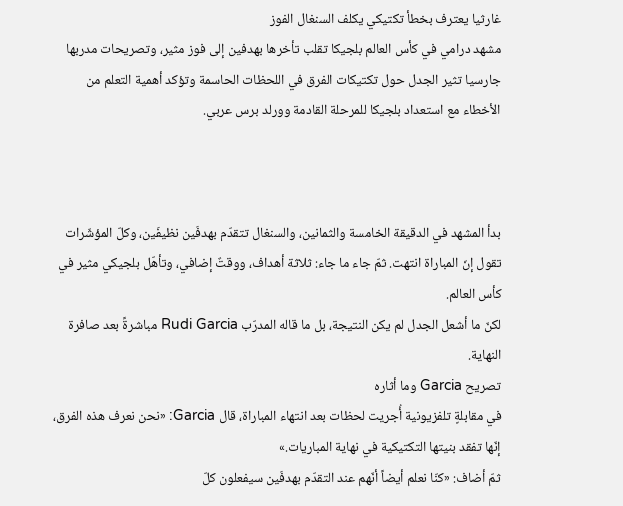غارثيا يعترف بخطأ تكتيكي يكلف السنغال الفوز
مشهد درامي في كأس العالم بلجيكا تقلب تأخرها بهدفين إلى فوز مثير، وتصريحات مدربها جارسيا تثير الجدل حول تكتيكات الفرق في اللحظات الحاسمة وتؤكد أهمية التعلم من الأخطاء مع استعداد بلجيكا للمرحلة القادمة وورلد برس عربي.



بدأ المشهد في الدقيقة الخامسة والثمانين، والسنغال تتقدّم بهدفَين نظيفَين، وكلّ المؤشّرات تقول إنّ المباراة انتهت. ثمّ جاء ما جاء: ثلاثة أهداف، ووقتٌ إضافي، وتأهّل بلجيكي مثير في كأس العالم.
لكنّ ما أشعل الجدل لم يكن النتيجة، بل ما قاله المدرّب Rudi Garcia مباشرةً بعد صافرة النهاية.
تصريح Garcia وما أثاره
في مقابلةٍ تلفزيونية أُجريت لحظات بعد انتهاء المباراة، قال Garcia: «نحن نعرف هذه الفرق، إنّها تفقد بنيتها التكتيكية في نهاية المباريات.»
ثمّ أضاف: «كنّا نعلم أيضاً أنّهم عند التقدّم بهدفَين سيفعلون كلّ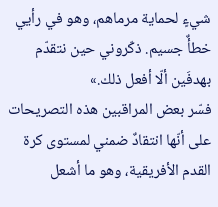شيءٍ لحماية مرماهم، وهو في رأيي خطأٌ جسيم. ذكّروني حين نتقدّم بهدفَين ألّا أفعل ذلك.»
فسّر بعض المراقبين هذه التصريحات على أنّها انتقادٌ ضمني لمستوى كرة القدم الأفريقية، وهو ما أشعل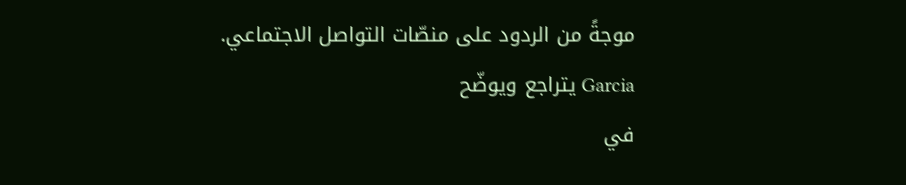موجةً من الردود على منصّات التواصل الاجتماعي.
Garcia يتراجع ويوضّح
في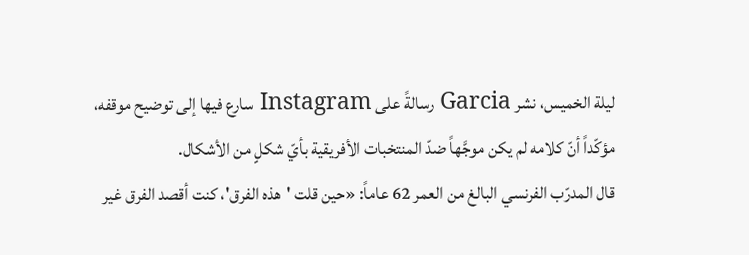ليلة الخميس، نشر Garcia رسالةً على Instagram سارع فيها إلى توضيح موقفه، مؤكّداً أنّ كلامه لم يكن موجَّهاً ضدّ المنتخبات الأفريقية بأيّ شكلٍ من الأشكال.
قال المدرّب الفرنسي البالغ من العمر 62 عاماً: «حين قلت 'هذه الفرق'، كنت أقصد الفرق غير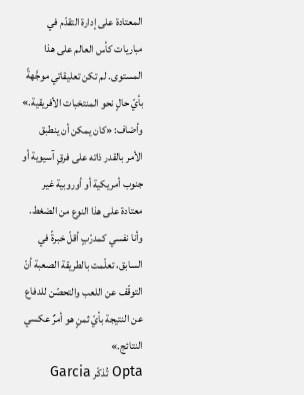المعتادة على إدارة التقدّم في مباريات كأس العالم على هذا المستوى. لم تكن تعليقاتي موجَّهةً بأيّ حالٍ نحو المنتخبات الأفريقية.»
وأضاف: «كان يمكن أن ينطبق الأمر بالقدر ذاته على فرقٍ آسيوية أو جنوب أمريكية أو أوروبية غير معتادة على هذا النوع من الضغط. وأنا نفسي كمدرّبٍ أقلّ خبرةً في السابق، تعلّمت بالطريقة الصعبة أنّ التوقّف عن اللعب والتحصّن للدفاع عن النتيجة بأيّ ثمنٍ هو أمرٌ عكسي النتائج.»
Opta تُذكّر Garcia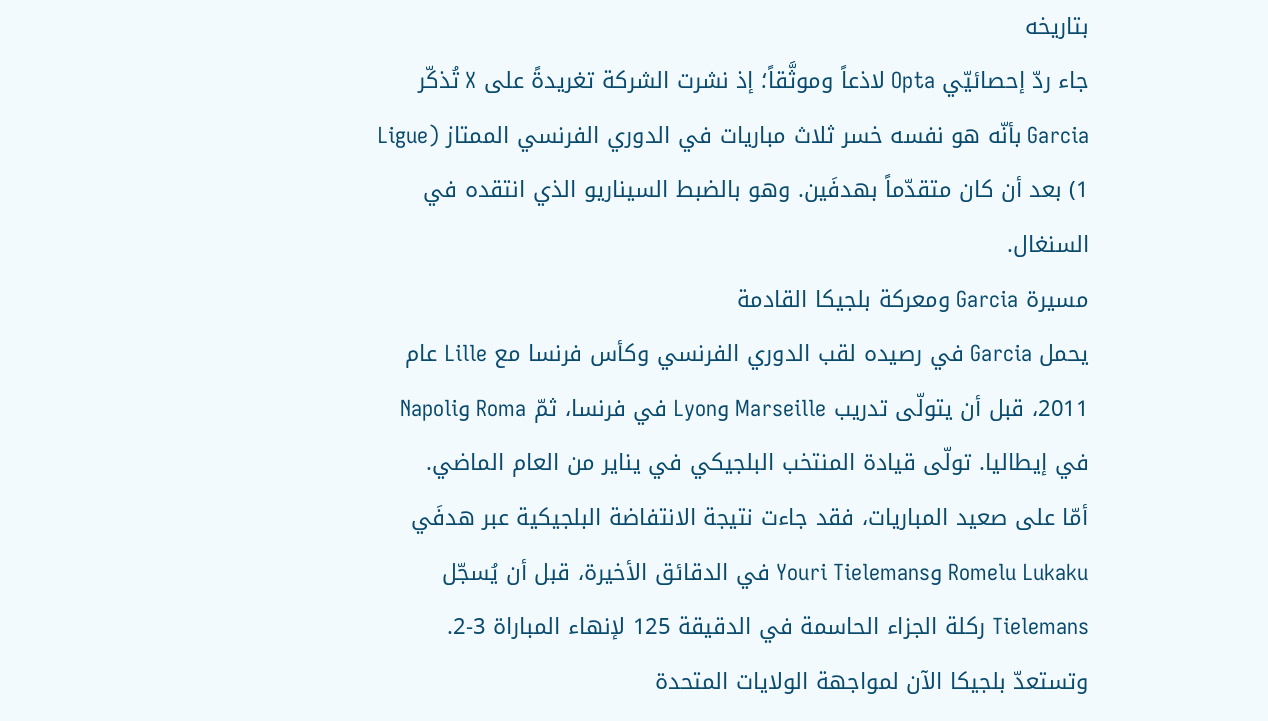بتاريخه
جاء ردّ إحصائيّي Opta لاذعاً وموثَّقاً؛ إذ نشرت الشركة تغريدةً على X تُذكّر Garcia بأنّه هو نفسه خسر ثلاث مباريات في الدوري الفرنسي الممتاز (Ligue 1) بعد أن كان متقدّماً بهدفَين. وهو بالضبط السيناريو الذي انتقده في السنغال.
مسيرة Garcia ومعركة بلجيكا القادمة
يحمل Garcia في رصيده لقب الدوري الفرنسي وكأس فرنسا مع Lille عام 2011، قبل أن يتولّى تدريب Marseille وLyon في فرنسا، ثمّ Roma وNapoli في إيطاليا. تولّى قيادة المنتخب البلجيكي في يناير من العام الماضي.
أمّا على صعيد المباريات، فقد جاءت نتيجة الانتفاضة البلجيكية عبر هدفَي Romelu Lukaku وYouri Tielemans في الدقائق الأخيرة، قبل أن يُسجّل Tielemans ركلة الجزاء الحاسمة في الدقيقة 125 لإنهاء المباراة 3-2.
وتستعدّ بلجيكا الآن لمواجهة الولايات المتحدة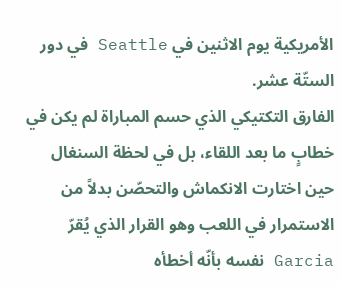الأمريكية يوم الاثنين في Seattle في دور الستّة عشر.
الفارق التكتيكي الذي حسم المباراة لم يكن في خطابٍ ما بعد اللقاء، بل في لحظة السنغال حين اختارت الانكماش والتحصّن بدلاً من الاستمرار في اللعب وهو القرار الذي يُقرّ Garcia نفسه بأنّه أخطأه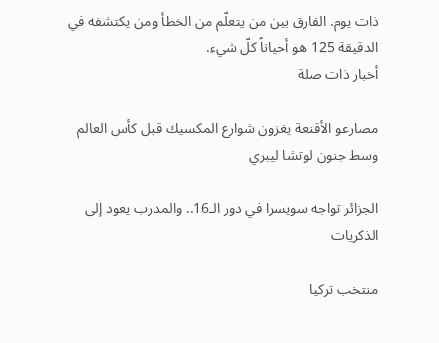ذات يوم. الفارق بين من يتعلّم من الخطأ ومن يكتشفه في الدقيقة 125 هو أحياناً كلّ شيء.
أخبار ذات صلة

مصارعو الأقنعة يغزون شوارع المكسيك قبل كأس العالم وسط جنون لوتشا ليبري

الجزائر تواجه سويسرا في دور الـ16.. والمدرب يعود إلى الذكريات

منتخب تركيا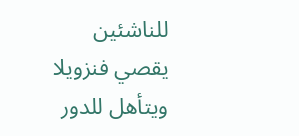للناشئين يقصي فنزويلا ويتأهل للدور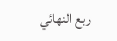ربع النهائي